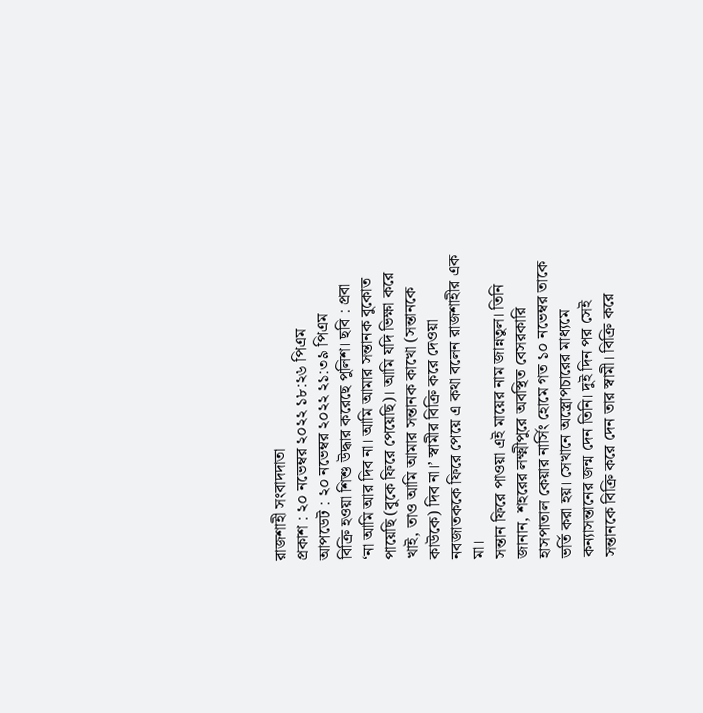রাজশাহী সংবাদদাতা
প্রকাশ : ২০ নভেম্বর ২০২২ ১৮:২৬ পিএম
আপডেট : ২০ নভেম্বর ২০২২ ২১:৩৯ পিএম
বিক্রি হওয়া শিশু উদ্ধার করেছে পুলিশ। ছবি : প্রবা
‘না আমি আর দিব না। আমি আমার সন্তানক বুকোত পায়েছি (বুকে ফিরে পেয়েছি)। আমি যদি ভিক্ষা করে খাই, তাও আমি আমার সন্তানক কাখো (সন্তানকে কাউকে) দিব না।’ স্বামীর বিক্রি করে দেওয়া নবজাতককে ফিরে পেয়ে এ কথা বলেন রাজশাহীর এক মা।
সন্তান ফিরে পাওয়া এই মায়ের নাম জান্নতুল। তিনি জানান, শহরের লক্ষ্মীপুরে অবস্থিত বেসরকারি হাসপাতাল কেয়ার নার্সিং হোমে গত ১০ নভেম্বর তাকে ভর্তি করা হয়। সেখানে অস্ত্রোপচারের মাধ্যমে কন্যাসন্তানের জন্ম দেন তিনি। দুই দিন পর সেই সন্তানকে বিক্রি করে দেন তার স্বামী। বিক্রি করে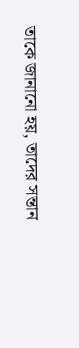তাকে জানানো হয়, তাদের সন্তান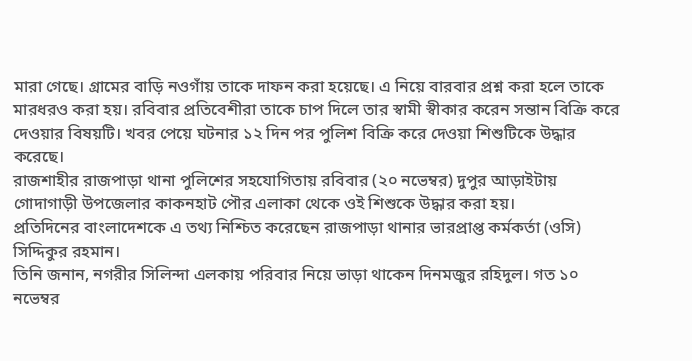মারা গেছে। গ্রামের বাড়ি নওগাঁয় তাকে দাফন করা হয়েছে। এ নিয়ে বারবার প্রশ্ন করা হলে তাকে মারধরও করা হয়। রবিবার প্রতিবেশীরা তাকে চাপ দিলে তার স্বামী স্বীকার করেন সন্তান বিক্রি করে দেওয়ার বিষয়টি। খবর পেয়ে ঘটনার ১২ দিন পর পুলিশ বিক্রি করে দেওয়া শিশুটিকে উদ্ধার করেছে।
রাজশাহীর রাজপাড়া থানা পুলিশের সহযোগিতায় রবিবার (২০ নভেম্বর) দুপুর আড়াইটায় গোদাগাড়ী উপজেলার কাকনহাট পৌর এলাকা থেকে ওই শিশুকে উদ্ধার করা হয়।
প্রতিদিনের বাংলাদেশকে এ তথ্য নিশ্চিত করেছেন রাজপাড়া থানার ভারপ্রাপ্ত কর্মকর্তা (ওসি) সিদ্দিকুর রহমান।
তিনি জনান, নগরীর সিলিন্দা এলকায় পরিবার নিয়ে ভাড়া থাকেন দিনমজুর রহিদুল। গত ১০ নভেম্বর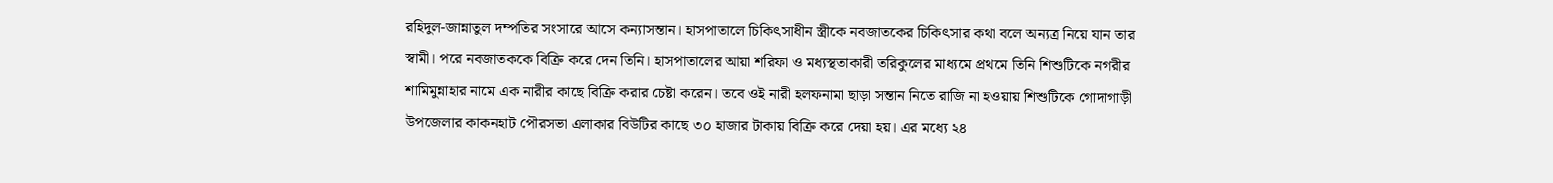রহিদুল-জান্নাতুল দম্পতির সংসারে আসে কন্যাসন্তান। হাসপাতালে চিকিৎসাধীন স্ত্রীকে নবজাতকের চিকিৎসার কথা বলে অন্যত্র নিয়ে যান তার স্বামী। পরে নবজাতককে বিক্রি করে দেন তিনি। হাসপাতালের আয়া শরিফা ও মধ্যস্থতাকারী তরিকুলের মাধ্যমে প্রথমে তিনি শিশুটিকে নগরীর শামিমুন্নাহার নামে এক নারীর কাছে বিক্রি করার চেষ্টা করেন। তবে ওই নারী হলফনামা ছাড়া সন্তান নিতে রাজি না হওয়ায় শিশুটিকে গোদাগাড়ী উপজেলার কাকনহাট পৌরসভা এলাকার বিউটির কাছে ৩০ হাজার টাকায় বিক্রি করে দেয়া হয়। এর মধ্যে ২৪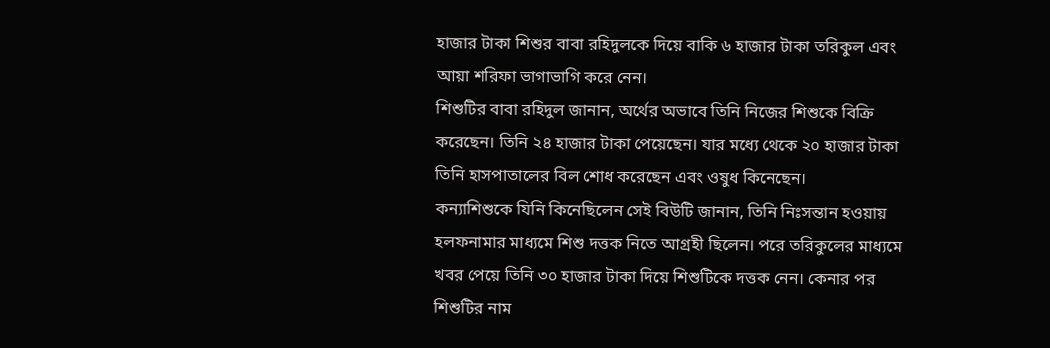হাজার টাকা শিশুর বাবা রহিদুলকে দিয়ে বাকি ৬ হাজার টাকা তরিকুল এবং আয়া শরিফা ভাগাভাগি করে নেন।
শিশুটির বাবা রহিদুল জানান, অর্থের অভাবে তিনি নিজের শিশুকে বিক্রি করেছেন। তিনি ২৪ হাজার টাকা পেয়েছেন। যার মধ্যে থেকে ২০ হাজার টাকা তিনি হাসপাতালের বিল শোধ করেছেন এবং ওষুধ কিনেছেন।
কন্যাশিশুকে যিনি কিনেছিলেন সেই বিউটি জানান, তিনি নিঃসন্তান হওয়ায় হলফনামার মাধ্যমে শিশু দত্তক নিতে আগ্রহী ছিলেন। পরে তরিকুলের মাধ্যমে খবর পেয়ে তিনি ৩০ হাজার টাকা দিয়ে শিশুটিকে দত্তক নেন। কেনার পর শিশুটির নাম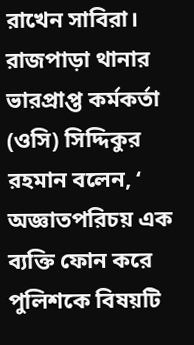রাখেন সাবিরা।
রাজপাড়া থানার ভারপ্রাপ্ত কর্মকর্তা (ওসি) সিদ্দিকুর রহমান বলেন, ‘ অজ্ঞাতপরিচয় এক ব্যক্তি ফোন করে পুলিশকে বিষয়টি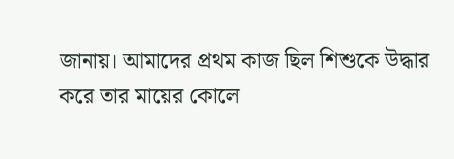জানায়। আমাদের প্রথম কাজ ছিল শিশুকে উদ্ধার করে তার মায়ের কোলে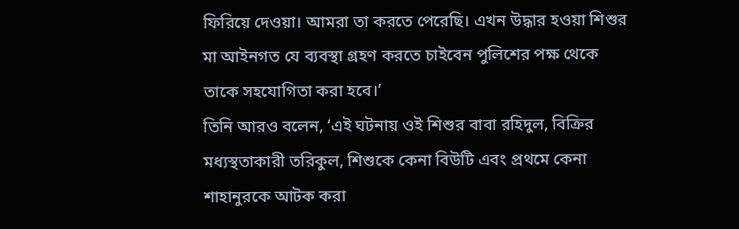ফিরিয়ে দেওয়া। আমরা তা করতে পেরেছি। এখন উদ্ধার হওয়া শিশুর মা আইনগত যে ব্যবস্থা গ্রহণ করতে চাইবেন পুলিশের পক্ষ থেকে তাকে সহযোগিতা করা হবে।’
তিনি আরও বলেন, ‘এই ঘটনায় ওই শিশুর বাবা রহিদুল, বিক্রির মধ্যস্থতাকারী তরিকুল, শিশুকে কেনা বিউটি এবং প্রথমে কেনা শাহানুরকে আটক করা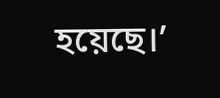হয়েছে।’